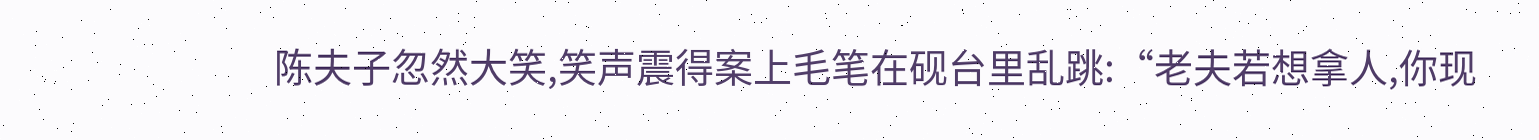陈夫子忽然大笑,笑声震得案上毛笔在砚台里乱跳:“老夫若想拿人,你现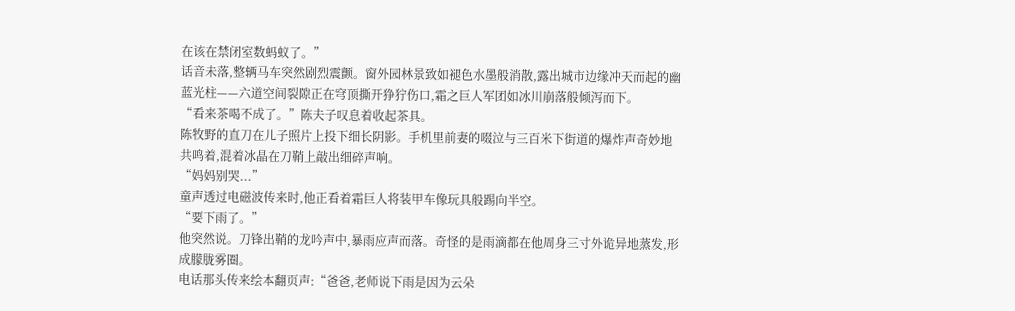在该在禁闭室数蚂蚁了。”
话音未落,整辆马车突然剧烈震颤。窗外园林景致如褪色水墨般消散,露出城市边缘冲天而起的幽蓝光柱——六道空间裂隙正在穹顶撕开狰狞伤口,霜之巨人军团如冰川崩落般倾泻而下。
“看来茶喝不成了。”陈夫子叹息着收起茶具。
陈牧野的直刀在儿子照片上投下细长阴影。手机里前妻的啜泣与三百米下街道的爆炸声奇妙地共鸣着,混着冰晶在刀鞘上敲出细碎声响。
“妈妈别哭...”
童声透过电磁波传来时,他正看着霜巨人将装甲车像玩具般踢向半空。
“要下雨了。”
他突然说。刀锋出鞘的龙吟声中,暴雨应声而落。奇怪的是雨滴都在他周身三寸外诡异地蒸发,形成朦胧雾圈。
电话那头传来绘本翻页声:“爸爸,老师说下雨是因为云朵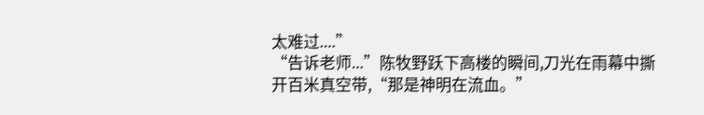太难过....”
“告诉老师...”陈牧野跃下高楼的瞬间,刀光在雨幕中撕开百米真空带,“那是神明在流血。”